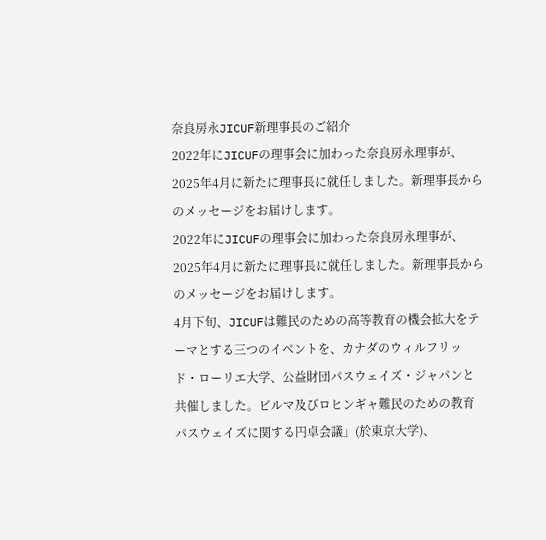奈良房永JICUF新理事長のご紹介
2022年にJICUFの理事会に加わった奈良房永理事が、2025年4月に新たに理事長に就任しました。新理事長からのメッセージをお届けします。
2022年にJICUFの理事会に加わった奈良房永理事が、2025年4月に新たに理事長に就任しました。新理事長からのメッセージをお届けします。
4月下旬、JICUFは難民のための高等教育の機会拡大をテーマとする三つのイベントを、カナダのウィルフリッド・ローリエ大学、公益財団パスウェイズ・ジャパンと共催しました。ビルマ及びロヒンギャ難民のための教育パスウェイズに関する円卓会議」(於東京大学)、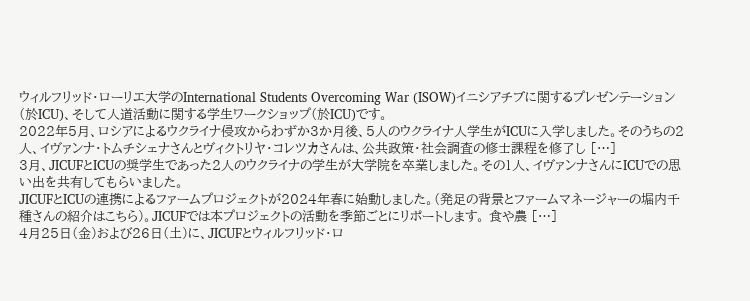ウィルフリッド・ローリエ大学のInternational Students Overcoming War (ISOW)イニシアチブに関するプレゼンテーション(於ICU)、そして人道活動に関する学生ワークショップ(於ICU)です。
2022年5月、ロシアによるウクライナ侵攻からわずか3か月後、5人のウクライナ人学生がICUに入学しました。そのうちの2人、イヴァンナ・トムチシェナさんとヴィクトリヤ・コレツカさんは、公共政策・社会調査の修士課程を修了し […]
3月、JICUFとICUの奨学生であった2人のウクライナの学生が大学院を卒業しました。その1人、イヴァンナさんにICUでの思い出を共有してもらいました。
JICUFとICUの連携によるファームプロジェクトが2024年春に始動しました。(発足の背景とファームマネージャーの堀内千種さんの紹介はこちら)。JICUFでは本プロジェクトの活動を季節ごとにリポートします。 食や農 […]
4月25日(金)および26日(土)に、JICUFとウィルフリッド・ロ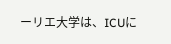ーリエ大学は、ICUに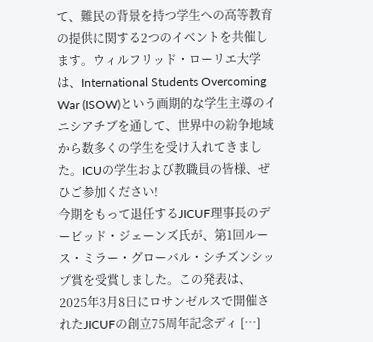て、難民の背景を持つ学生への高等教育の提供に関する2つのイベントを共催します。ウィルフリッド・ローリエ大学は、International Students Overcoming War (ISOW)という画期的な学生主導のイニシアチブを通して、世界中の紛争地域から数多くの学生を受け入れてきました。ICUの学生および教職員の皆様、ぜひご参加ください!
今期をもって退任するJICUF理事長のデービッド・ジェーンズ氏が、第1回ルース・ミラー・グローバル・シチズンシップ賞を受賞しました。この発表は、2025年3月8日にロサンゼルスで開催されたJICUFの創立75周年記念ディ […]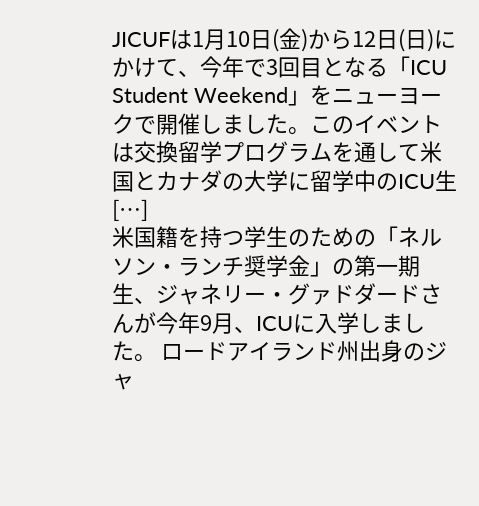JICUFは1月10日(金)から12日(日)にかけて、今年で3回目となる「ICU Student Weekend」をニューヨークで開催しました。このイベントは交換留学プログラムを通して米国とカナダの大学に留学中のICU生 […]
米国籍を持つ学生のための「ネルソン・ランチ奨学金」の第一期生、ジャネリー・グァドダードさんが今年9月、ICUに入学しました。 ロードアイランド州出身のジャ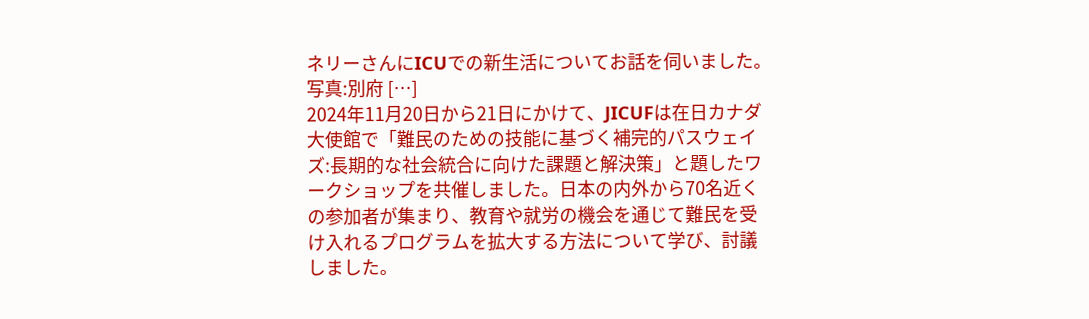ネリーさんにICUでの新生活についてお話を伺いました。 写真:別府 […]
2024年11月20日から21日にかけて、JICUFは在日カナダ大使館で「難民のための技能に基づく補完的パスウェイズ:長期的な社会統合に向けた課題と解決策」と題したワークショップを共催しました。日本の内外から70名近くの参加者が集まり、教育や就労の機会を通じて難民を受け入れるプログラムを拡大する方法について学び、討議しました。